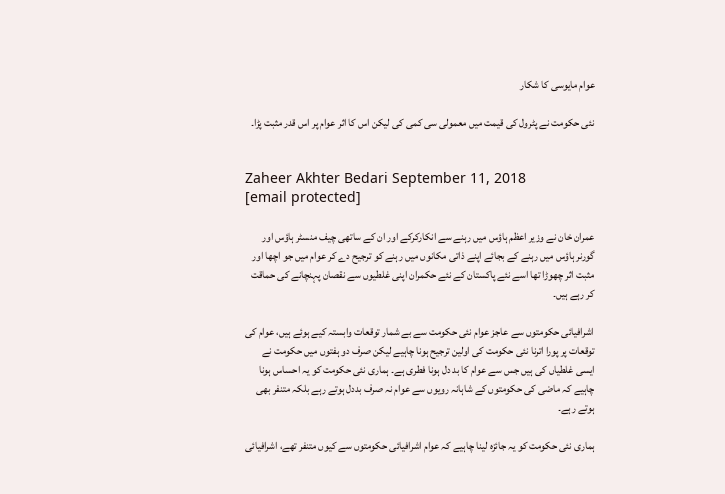عوام مایوسی کا شکار

نئی حکومت نے پٹرول کی قیمت میں معمولی سی کمی کی لیکن اس کا اثر عوام پر اس قدر مثبت پڑا۔


Zaheer Akhter Bedari September 11, 2018
[email protected]

عمران خان نے وزیر اعظم ہاؤس میں رہنے سے انکارکرکے اور ان کے ساتھی چیف منسٹر ہاؤس اور گورنر ہاؤس میں رہنے کے بجائے اپنے ذاتی مکانوں میں رہنے کو ترجیح دے کر عوام میں جو اچھا اور مثبت اثر چھوڑا تھا اسے نئے پاکستان کے نئے حکمران اپنی غلطیوں سے نقصان پہنچانے کی حماقت کر رہے ہیں۔

اشرافیائی حکومتوں سے عاجز عوام نئی حکومت سے بے شمار توقعات وابستہ کیے ہوئے ہیں، عوام کی توقعات پر پورا اترنا نئی حکومت کی اولین ترجیح ہونا چاہیے لیکن صرف دو ہفتوں میں حکومت نے ایسی غلطیاں کی ہیں جس سے عوام کا بد دل ہونا فطری ہے۔ ہماری نئی حکومت کو یہ احساس ہونا چاہیے کہ ماضی کی حکومتوں کے شاہانہ رویوں سے عوام نہ صرف بددل ہوتے رہے بلکہ متنفر بھی ہوتے رہے۔

ہماری نئی حکومت کو یہ جائزہ لینا چاہیے کہ عوام اشرافیائی حکومتوں سے کیوں متنفر تھے، اشرافیائی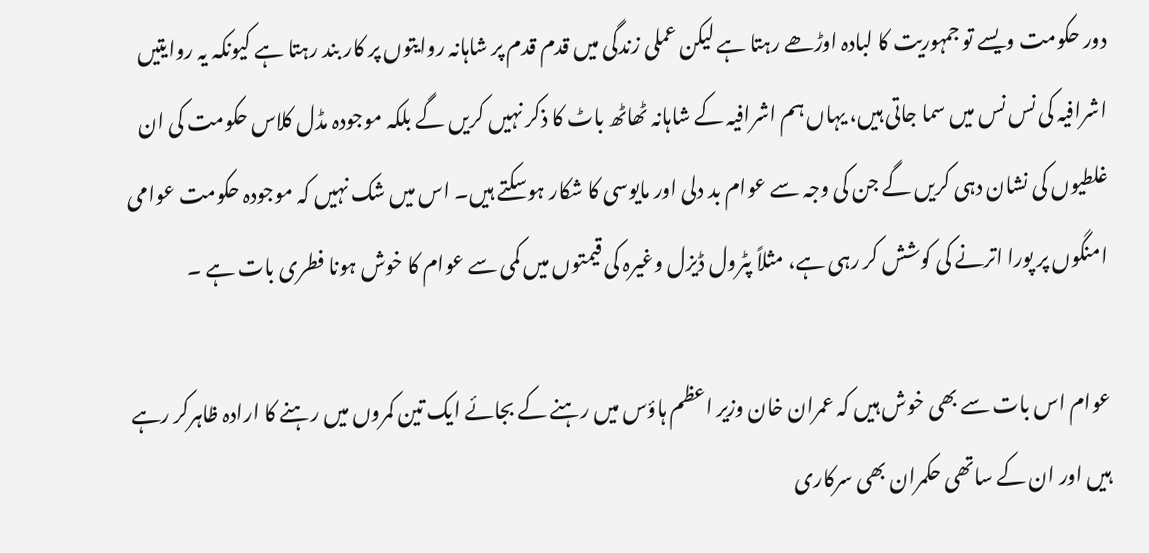دور حکومت ویسے تو جمہوریت کا لبادہ اوڑھے رہتا ہے لیکن عملی زندگی میں قدم قدم پر شاہانہ روایتوں پر کار بند رہتا ہے کیونکہ یہ روایتیں اشرافیہ کی نس نس میں سما جاتی ہیں، یہاں ہم اشرافیہ کے شاہانہ ٹھاٹھ باٹ کا ذکر نہیں کریں گے بلکہ موجودہ مڈل کلاس حکومت کی ان غلطیوں کی نشان دہی کریں گے جن کی وجہ سے عوام بد دلی اور مایوسی کا شکار ہوسکتے ہیں۔ اس میں شک نہیں کہ موجودہ حکومت عوامی امنگوں پر پورا اترنے کی کوشش کر رہی ہے، مثلاً پٹرول ڈیزل وغیرہ کی قیمتوں میں کمی سے عوام کا خوش ہونا فطری بات ہے ۔

عوام اس بات سے بھی خوش ہیں کہ عمران خان وزیر اعظم ہاؤس میں رہنے کے بجائے ایک تین کمروں میں رہنے کا ارادہ ظاہرکر رہے ہیں اور ان کے ساتھی حکمران بھی سرکاری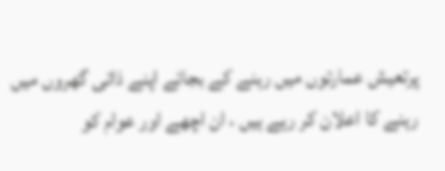پرتعیش عمارتوں میں رہنے کے بجائے اپنے ذاتی گھروں میں رہنے کا اعلان کر رہے ہیں ، ان اچھے اور عوام کو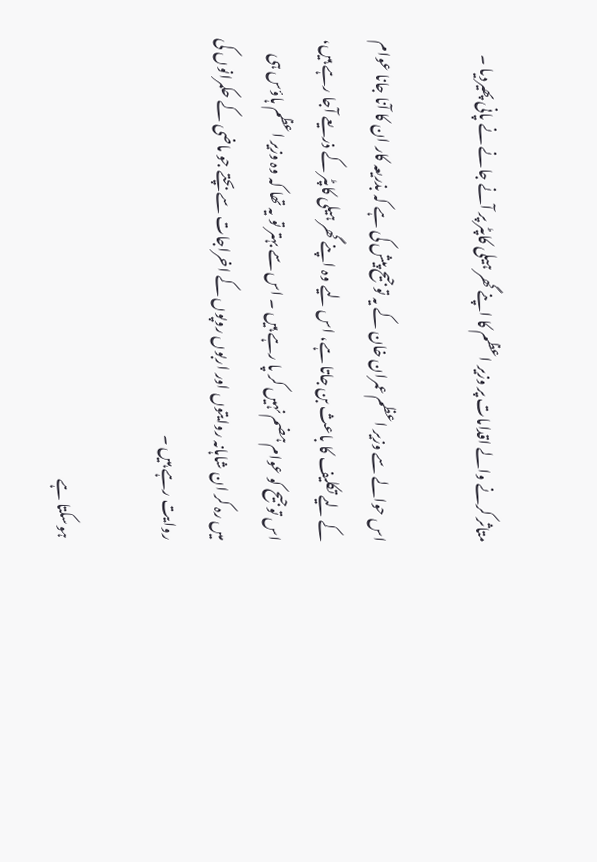متاثر کرنے والے اقدامات پر وزیر اعظم کا اپنے گھر ہیلی کاپٹر پر آنے جانے نے پانی پھیردیا ۔

اس حوالے سے وزیر اعظم عمران خان کے یہ توجیح پیش کی ہے کہ بذریعہ کار ان کا آنا جانا عوام کے لیے تکلیف کا باعث بن جاتا ہے، اس لیے وہ اپنے گھر ہیلی کاپٹر کے ذریعے آجا رہے ہیں، اس توجیح کو عوام ہضم نہیں کر پا رہے ہیں ۔ اس سے بہتر تو یہ تھا کہ وہ وزیر اعظم ہاؤس ہی میں رہ کر ان شاہانہ روایتوں اور اربوں روپوں کے اخراجات سے بچتے جو ماضی کے حکمرانوں کی روایت رہے ہیں ۔

ہوسکتا ہے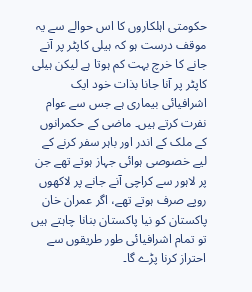حکومتی اہلکاروں کا اس حوالے سے یہ موقف درست ہو کہ ہیلی کاپٹر پر آنے جانے کا خرچ بہت کم ہوتا ہے لیکن ہیلی کاپٹر پر آنا جانا بذات خود ایک اشرافیائی بیماری ہے جس سے عوام نفرت کرتے ہیں۔ ماضی کے حکمرانوں کے ملک کے اندر اور باہر سفر کرنے کے لیے خصوصی ہوائی جہاز ہوتے تھے جن پر لاہور سے کراچی آنے جانے پر لاکھوں روپے صرف ہوتے تھے، اگر عمران خان پاکستان کو نیا پاکستان بنانا چاہتے ہیں تو تمام اشرافیائی طور طریقوں سے احتراز کرنا پڑے گا۔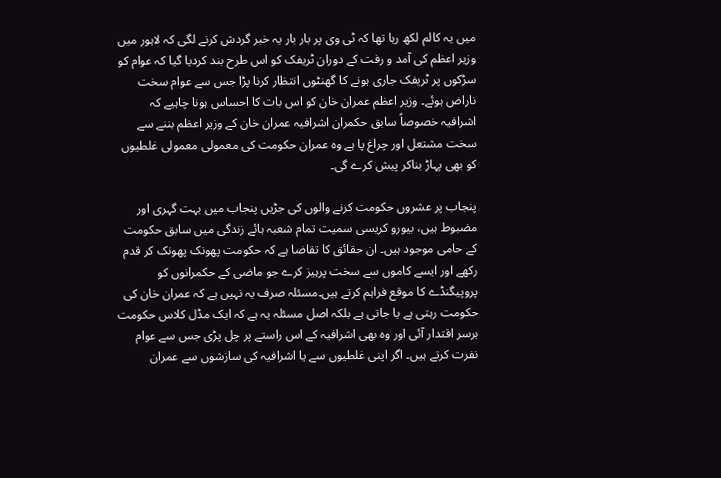میں یہ کالم لکھ رہا تھا کہ ٹی وی پر بار بار یہ خبر گردش کرنے لگی کہ لاہور میں وزیر اعظم کی آمد و رفت کے دوران ٹریفک کو اس طرح بند کردیا گیا کہ عوام کو سڑکوں پر ٹریفک جاری ہونے کا گھنٹوں انتظار کرنا پڑا جس سے عوام سخت ناراض ہوئے۔ وزیر اعظم عمران خان کو اس بات کا احساس ہونا چاہیے کہ اشرافیہ خصوصاً سابق حکمران اشرافیہ عمران خان کے وزیر اعظم بننے سے سخت مشتعل اور چراغ پا ہے وہ عمران حکومت کی معمولی معمولی غلطیوں کو بھی پہاڑ بناکر پیش کرے گی۔

پنجاب پر عشروں حکومت کرنے والوں کی جڑیں پنجاب میں بہت گہری اور مضبوط ہیں، بیورو کریسی سمیت تمام شعبہ ہائے زندگی میں سابق حکومت کے حامی موجود ہیں۔ ان حقائق کا تقاضا ہے کہ حکومت پھونک پھونک کر قدم رکھے اور ایسے کاموں سے سخت پرہیز کرے جو ماضی کے حکمرانوں کو پروپیگنڈے کا موقع فراہم کرتے ہیں۔مسئلہ صرف یہ نہیں ہے کہ عمران خان کی حکومت رہتی ہے یا جاتی ہے بلکہ اصل مسئلہ یہ ہے کہ ایک مڈل کلاس حکومت برسر اقتدار آئی اور وہ بھی اشرافیہ کے اس راستے پر چل پڑی جس سے عوام نفرت کرتے ہیں۔ اگر اپنی غلطیوں سے یا اشرافیہ کی سازشوں سے عمران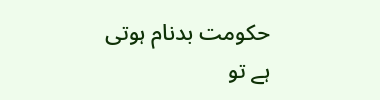حکومت بدنام ہوتی ہے تو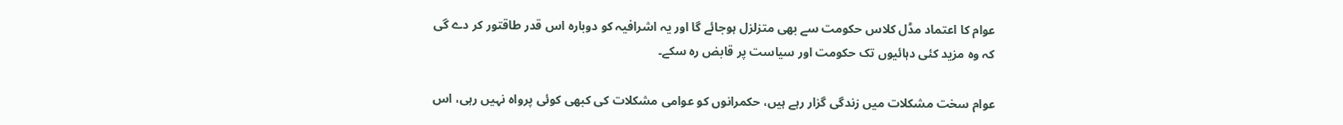عوام کا اعتماد مڈل کلاس حکومت سے بھی متزلزل ہوجائے گا اور یہ اشرافیہ کو دوبارہ اس قدر طاقتور کر دے گی کہ وہ مزید کئی دہائیوں تک حکومت اور سیاست پر قابض رہ سکے۔

عوام سخت مشکلات میں زندگی گزار رہے ہیں، حکمرانوں کو عوامی مشکلات کی کبھی کوئی پرواہ نہیں رہی، اس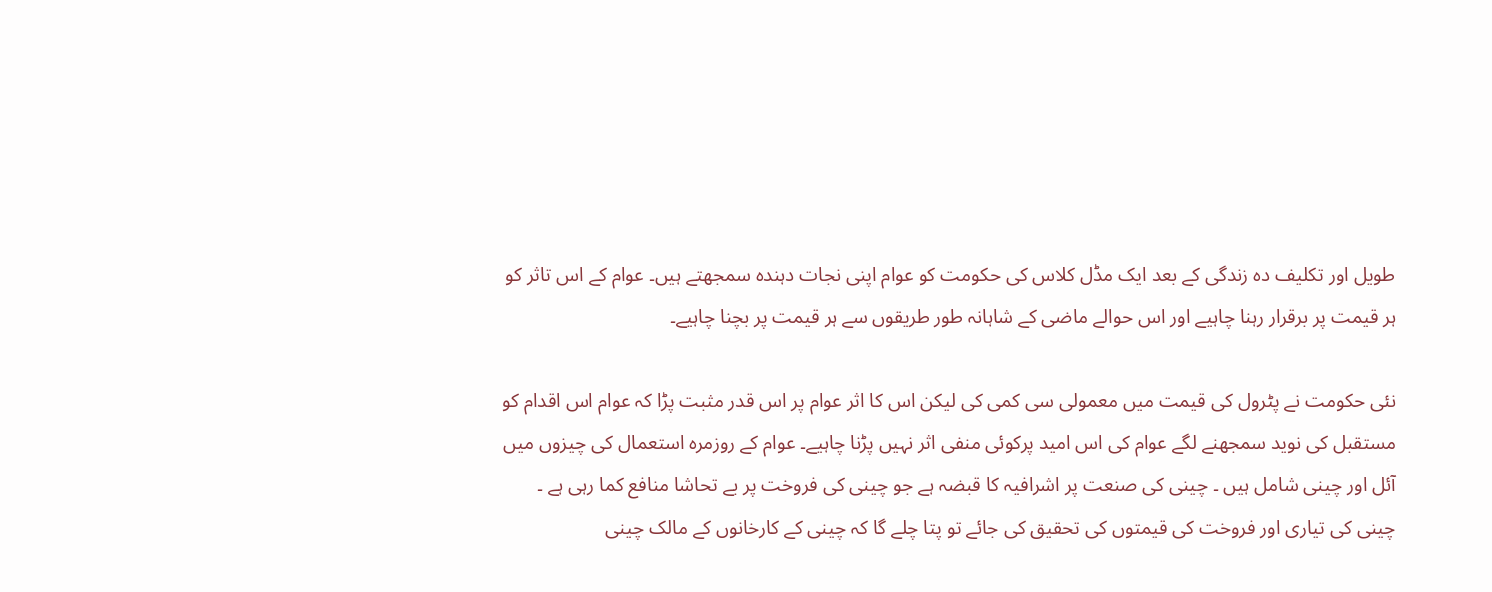طویل اور تکلیف دہ زندگی کے بعد ایک مڈل کلاس کی حکومت کو عوام اپنی نجات دہندہ سمجھتے ہیں۔ عوام کے اس تاثر کو ہر قیمت پر برقرار رہنا چاہیے اور اس حوالے ماضی کے شاہانہ طور طریقوں سے ہر قیمت پر بچنا چاہیے۔

نئی حکومت نے پٹرول کی قیمت میں معمولی سی کمی کی لیکن اس کا اثر عوام پر اس قدر مثبت پڑا کہ عوام اس اقدام کو مستقبل کی نوید سمجھنے لگے عوام کی اس امید پرکوئی منفی اثر نہیں پڑنا چاہیے۔ عوام کے روزمرہ استعمال کی چیزوں میں آئل اور چینی شامل ہیں ۔ چینی کی صنعت پر اشرافیہ کا قبضہ ہے جو چینی کی فروخت پر بے تحاشا منافع کما رہی ہے ۔ چینی کی تیاری اور فروخت کی قیمتوں کی تحقیق کی جائے تو پتا چلے گا کہ چینی کے کارخانوں کے مالک چینی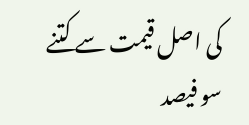کی اصل قیمت سے کتنے سو فیصد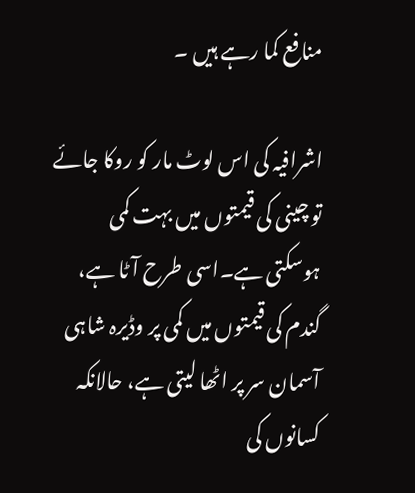منافع کما رہے ہیں ۔

اشرافیہ کی اس لوٹ مار کو روکا جائے تو چینی کی قیمتوں میں بہت کمی ہوسکتی ہے۔اسی طرح آٹا ہے، گندم کی قیمتوں میں کمی پر وڈیرہ شاہی آسمان سر پر اٹھا لیتی ہے، حالانکہ کسانوں کی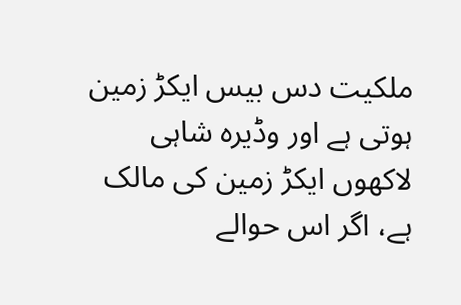ملکیت دس بیس ایکڑ زمین ہوتی ہے اور وڈیرہ شاہی لاکھوں ایکڑ زمین کی مالک ہے، اگر اس حوالے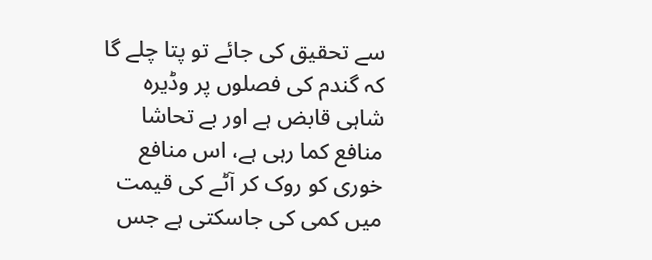سے تحقیق کی جائے تو پتا چلے گا کہ گندم کی فصلوں پر وڈیرہ شاہی قابض ہے اور بے تحاشا منافع کما رہی ہے، اس منافع خوری کو روک کر آٹے کی قیمت میں کمی کی جاسکتی ہے جس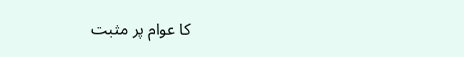کا عوام پر مثبت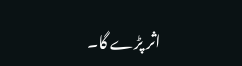اثر پڑے گا۔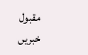مقبول خبریں